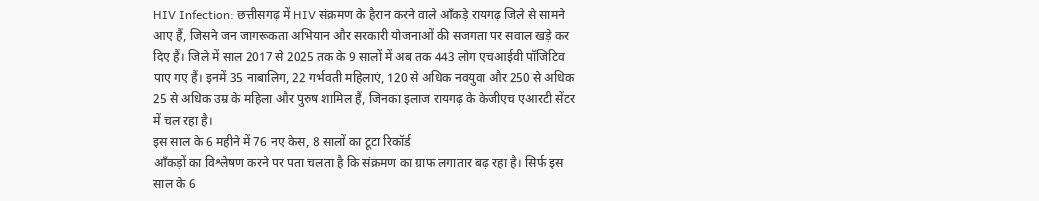HIV Infection: छत्तीसगढ़ में HIV संक्रमण के हैरान करने वाले आँकड़े रायगढ़ जिले से सामने आए हैं, जिसने जन जागरूकता अभियान और सरकारी योजनाओं की सजगता पर सवाल खड़े कर दिए हैं। जिले में साल 2017 से 2025 तक के 9 सालों में अब तक 443 लोग एचआईवी पॉजिटिव पाए गए हैं। इनमें 35 नाबालिग, 22 गर्भवती महिलाएं, 120 से अधिक नवयुवा और 250 से अधिक 25 से अधिक उम्र के महिला और पुरुष शामिल हैं, जिनका इलाज रायगढ़ के केजीएच एआरटी सेंटर में चल रहा है।
इस साल के 6 महीने में 76 नए केस, 8 सालों का टूटा रिकॉर्ड
आँकड़ों का विश्लेषण करने पर पता चलता है कि संक्रमण का ग्राफ लगातार बढ़ रहा है। सिर्फ इस साल के 6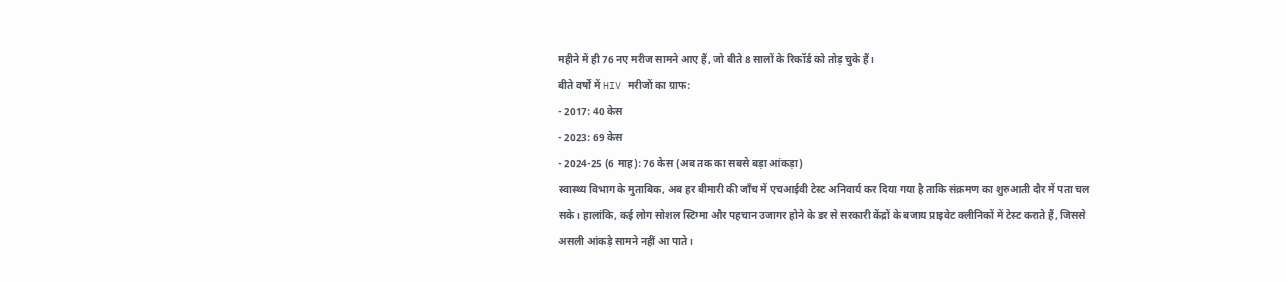महीने में ही 76 नए मरीज सामने आए हैं, जो बीते 8 सालों के रिकॉर्ड को तोड़ चुके हैं।
बीते वर्षों में HIV मरीजों का ग्राफ:
- 2017: 40 केस
- 2023: 69 केस
- 2024-25 (6 माह): 76 केस (अब तक का सबसे बड़ा आंकड़ा)
स्वास्थ्य विभाग के मुताबिक, अब हर बीमारी की जाँच में एचआईवी टेस्ट अनिवार्य कर दिया गया है ताकि संक्रमण का शुरुआती दौर में पता चल सके। हालांकि, कई लोग सोशल स्टिग्मा और पहचान उजागर होने के डर से सरकारी केंद्रों के बजाय प्राइवेट क्लीनिकों में टेस्ट कराते हैं, जिससे असली आंकड़े सामने नहीं आ पाते।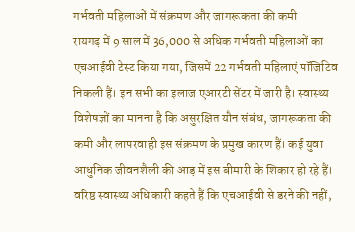गर्भवती महिलाओं में संक्रमण और जागरूकता की कमी
रायगढ़ में 9 साल में 36,000 से अधिक गर्भवती महिलाओं का एचआईवी टेस्ट किया गया, जिसमें 22 गर्भवती महिलाएं पॉजिटिव निकली हैं। इन सभी का इलाज एआरटी सेंटर में जारी है। स्वास्थ्य विशेषज्ञों का मानना है कि असुरक्षित यौन संबंध, जागरूकता की कमी और लापरवाही इस संक्रमण के प्रमुख कारण हैं। कई युवा आधुनिक जीवनशैली की आड़ में इस बीमारी के शिकार हो रहे हैं।
वरिष्ठ स्वास्थ्य अधिकारी कहते हैं कि एचआईवी से डरने की नहीं,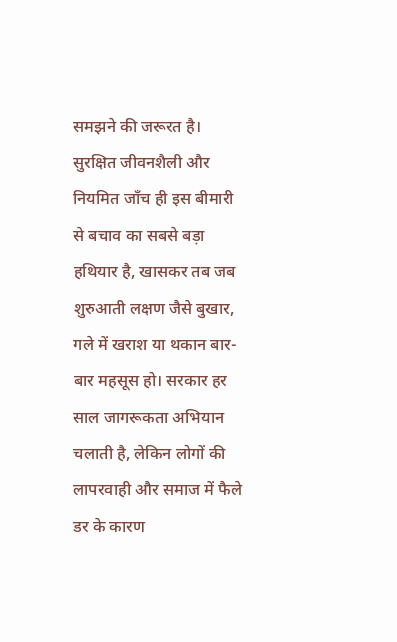समझने की जरूरत है। सुरक्षित जीवनशैली और नियमित जाँच ही इस बीमारी से बचाव का सबसे बड़ा हथियार है, खासकर तब जब शुरुआती लक्षण जैसे बुखार, गले में खराश या थकान बार-बार महसूस हो। सरकार हर साल जागरूकता अभियान चलाती है, लेकिन लोगों की लापरवाही और समाज में फैले डर के कारण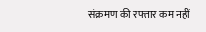संक्रमण की रफ्तार कम नहीं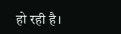हो रही है।